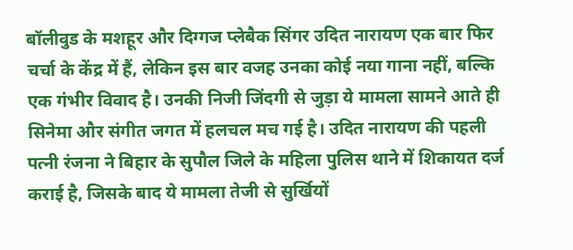बॉलीवुड के मशहूर और दिग्गज प्लेबैक सिंगर उदित नारायण एक बार फिर चर्चा के केंद्र में हैं, लेकिन इस बार वजह उनका कोई नया गाना नहीं, बल्कि एक गंभीर विवाद है। उनकी निजी जिंदगी से जुड़ा ये मामला सामने आते ही सिनेमा और संगीत जगत में हलचल मच गई है। उदित नारायण की पहली पत्नी रंजना ने बिहार के सुपौल जिले के महिला पुलिस थाने में शिकायत दर्ज कराई है, जिसके बाद ये मामला तेजी से सुर्खियों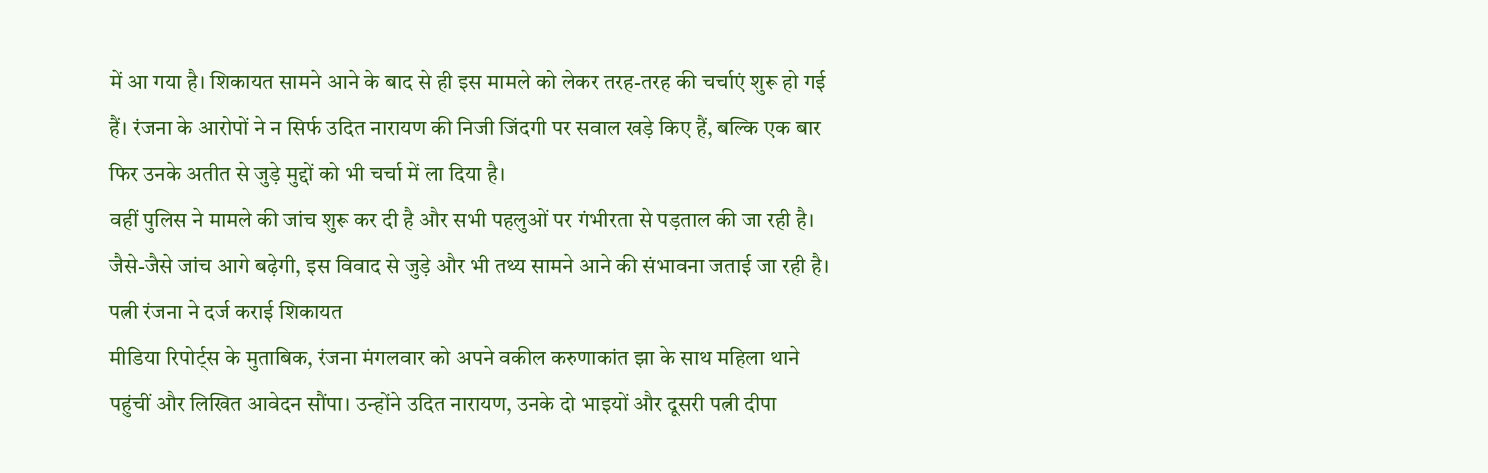में आ गया है। शिकायत सामने आने के बाद से ही इस मामले को लेकर तरह-तरह की चर्चाएं शुरू हो गई हैं। रंजना के आरोपों ने न सिर्फ उदित नारायण की निजी जिंदगी पर सवाल खड़े किए हैं, बल्कि एक बार फिर उनके अतीत से जुड़े मुद्दों को भी चर्चा में ला दिया है।
वहीं पुलिस ने मामले की जांच शुरू कर दी है और सभी पहलुओं पर गंभीरता से पड़ताल की जा रही है। जैसे-जैसे जांच आगे बढ़ेगी, इस विवाद से जुड़े और भी तथ्य सामने आने की संभावना जताई जा रही है।
पत्नी रंजना ने दर्ज कराई शिकायत
मीडिया रिपोर्ट्स के मुताबिक, रंजना मंगलवार को अपने वकील करुणाकांत झा के साथ महिला थाने पहुंचीं और लिखित आवेदन सौंपा। उन्होंने उदित नारायण, उनके दो भाइयों और दूसरी पत्नी दीपा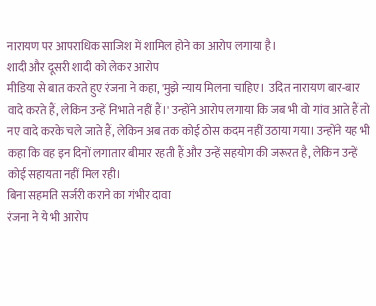नारायण पर आपराधिक साजिश में शामिल होने का आरोप लगाया है।
शादी और दूसरी शादी को लेकर आरोप
मीडिया से बात करते हुए रंजना ने कहा, 'मुझे न्याय मिलना चाहिए। उदित नारायण बार-बार वादे करते हैं, लेकिन उन्हें निभाते नहीं हैं।' उन्होंने आरोप लगाया कि जब भी वो गांव आते हैं तो नए वादे करके चले जाते हैं, लेकिन अब तक कोई ठोस कदम नहीं उठाया गया। उन्होंने यह भी कहा कि वह इन दिनों लगातार बीमार रहती हैं और उन्हें सहयोग की जरूरत है, लेकिन उन्हें कोई सहायता नहीं मिल रही।
बिना सहमति सर्जरी कराने का गंभीर दावा
रंजना ने ये भी आरोप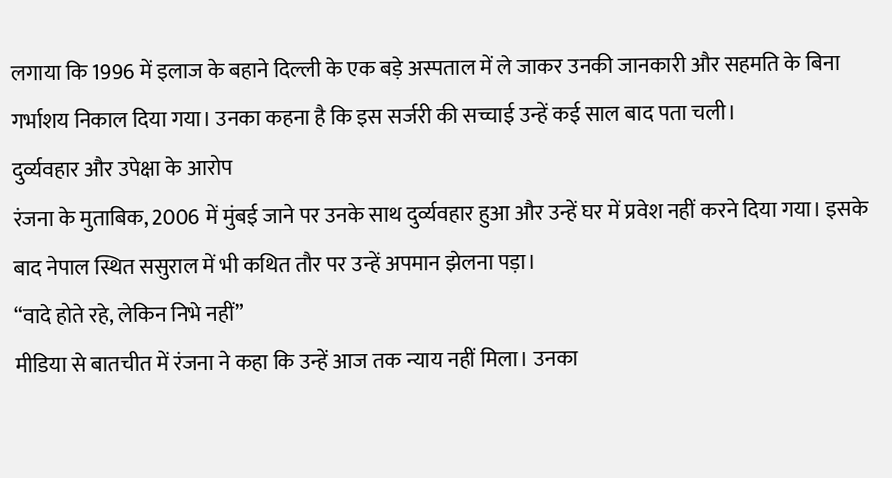लगाया कि 1996 में इलाज के बहाने दिल्ली के एक बड़े अस्पताल में ले जाकर उनकी जानकारी और सहमति के बिना गर्भाशय निकाल दिया गया। उनका कहना है कि इस सर्जरी की सच्चाई उन्हें कई साल बाद पता चली।
दुर्व्यवहार और उपेक्षा के आरोप
रंजना के मुताबिक, 2006 में मुंबई जाने पर उनके साथ दुर्व्यवहार हुआ और उन्हें घर में प्रवेश नहीं करने दिया गया। इसके बाद नेपाल स्थित ससुराल में भी कथित तौर पर उन्हें अपमान झेलना पड़ा।
“वादे होते रहे, लेकिन निभे नहीं”
मीडिया से बातचीत में रंजना ने कहा कि उन्हें आज तक न्याय नहीं मिला। उनका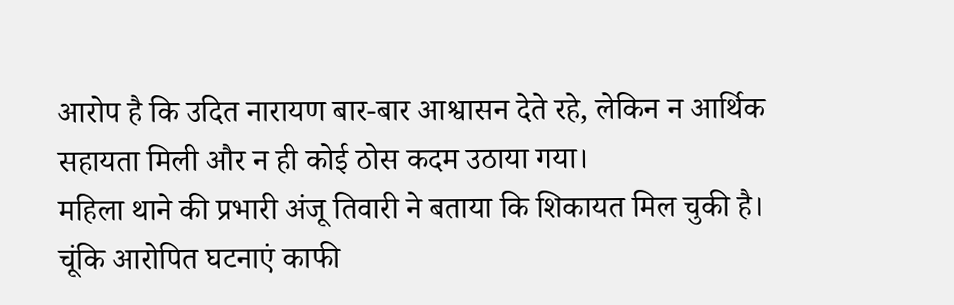आरोप है कि उदित नारायण बार-बार आश्वासन देते रहे, लेकिन न आर्थिक सहायता मिली और न ही कोई ठोस कदम उठाया गया।
महिला थाने की प्रभारी अंजू तिवारी ने बताया कि शिकायत मिल चुकी है। चूंकि आरोपित घटनाएं काफी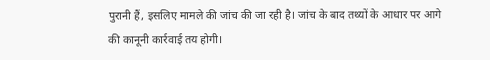पुरानी हैं, इसलिए मामले की जांच की जा रही है। जांच के बाद तथ्यों के आधार पर आगे की कानूनी कार्रवाई तय होगी।